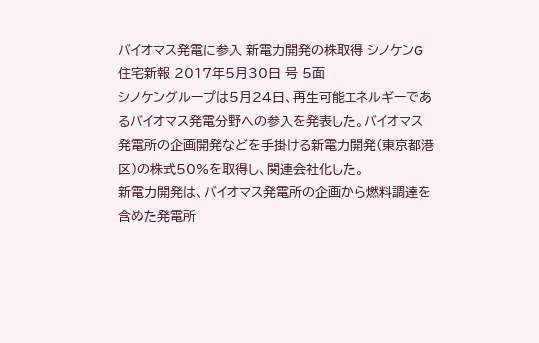バイオマス発電に参入 新電力開発の株取得 シノケンG
住宅新報 2017年5月30日 号 5面
シノケングループは5月24日、再生可能エネルギーであるバイオマス発電分野への参入を発表した。バイオマス発電所の企画開発などを手掛ける新電力開発(東京都港区)の株式50%を取得し、関連会社化した。
新電力開発は、バイオマス発電所の企画から燃料調達を含めた発電所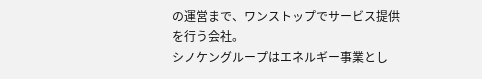の運営まで、ワンストップでサービス提供を行う会社。
シノケングループはエネルギー事業とし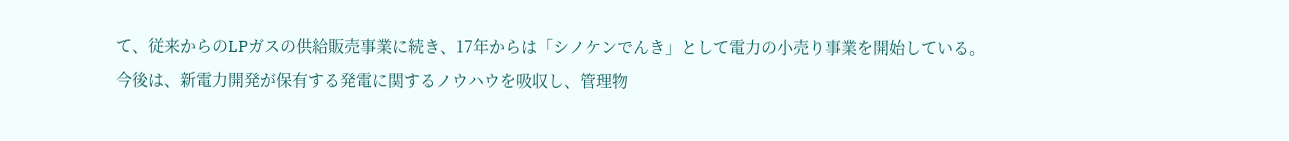て、従来からのLPガスの供給販売事業に続き、17年からは「シノケンでんき」として電力の小売り事業を開始している。今後は、新電力開発が保有する発電に関するノウハウを吸収し、管理物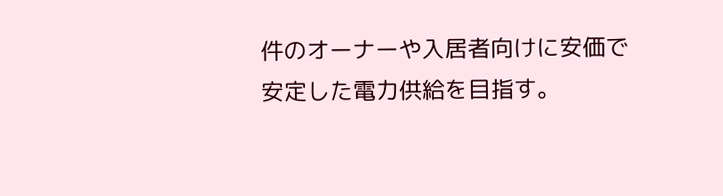件のオーナーや入居者向けに安価で安定した電力供給を目指す。